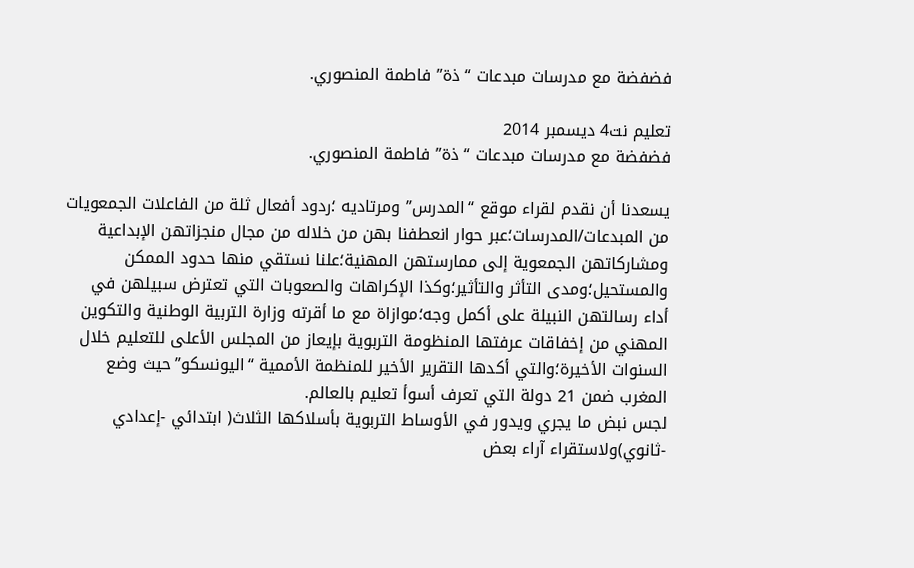فضفضة مع مدرسات مبدعات “ذة” فاطمة المنصوري.

تعليم نت4 ديسمبر 2014
فضفضة مع مدرسات مبدعات “ذة” فاطمة المنصوري.

يسعدنا أن نقدم لقراء موقع “المدرس” ومرتاديه ؛ردود أفعال ثلة من الفاعلات الجمعويات من المبدعات/المدرسات؛عبر حوار انعطفنا بهن من خلاله من مجال منجزاتهن الإبداعية ومشاركاتهن الجمعوية إلى ممارستهن المهنية؛علنا نستقي منها حدود الممكن والمستحيل؛ومدى التأثر والتأثير؛وكذا الإكراهات والصعوبات التي تعترض سبيلهن في أداء رسالتهن النبيلة على أكمل وجه؛موازاة مع ما أقرته وزارة التربية الوطنية والتكوين المهني من إخفاقات عرفتها المنظومة التربوية بإيعاز من المجلس الأعلى للتعليم خلال السنوات الأخيرة؛والتي أكدها التقرير الأخير للمنظمة الأممية “اليونسكو”حيث وضع المغرب ضمن 21 دولة التي تعرف أسوأ تعليم بالعالم.
لجس نبض ما يجري ويدور في الأوساط التربوية بأسلاكها الثلاث( ابتدائي -إعدادي -ثانوي)ولاستقراء آراء بعض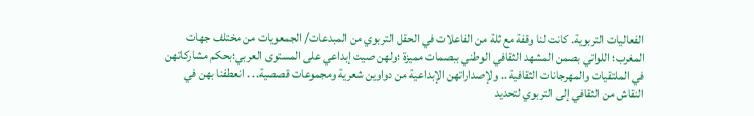الفعاليات التربوية. كانت لنا وقفة مع ثلة من الفاعلات في الحقل التربوي من المبدعات/ الجمعويات من مختلف جهات المغرب؛ اللواتي بصمن المشهد الثقافي الوطني ببصمات مميزة ؛ولهن صيت إبداعي على المستوى العربي؛بحكم مشاركاتهن في الملتقيات والمهرجانات الثقافية .. ولإصداراتهن الإبداعية من دواوين شعرية ومجموعات قصصية.. . انعطفنا بهن في النقاش من الثقافي إلى التربوي لتحديد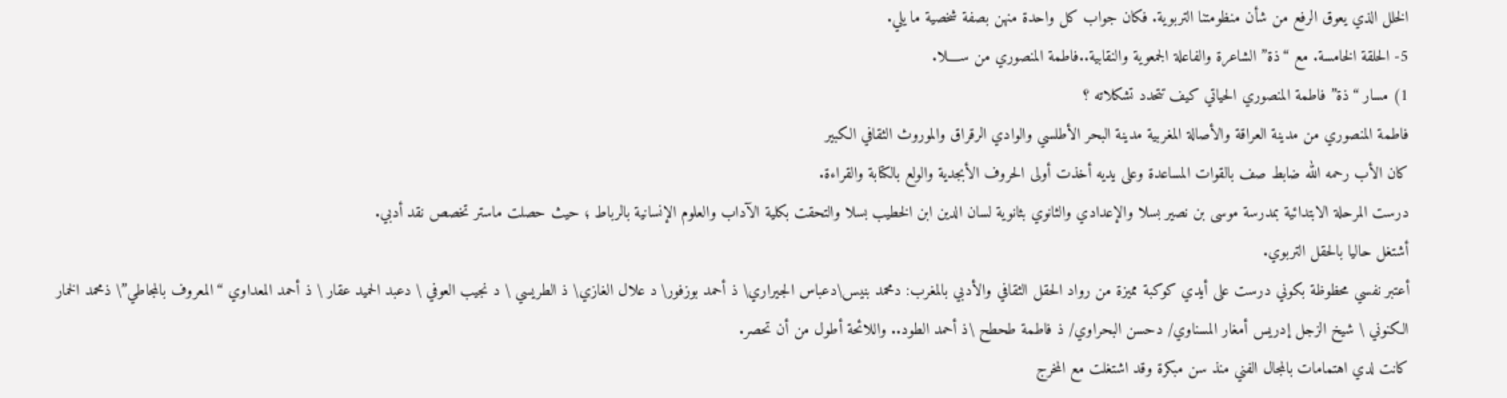الخلل الذي يعوق الرفع من شأن منظومتنا التربوية. فكان جواب كل واحدة منهن بصفة شخصية ما يلي.
5- الحلقة الخامسة. مع “ذة” الشاعرة والفاعلة الجمعوية والنقابية..فاطمة المنصوري من ســــلا.
1) مسار “ذة” فاطمة المنصوري الحياتي كيف تتحدد تشكلاته ؟
فاطمة المنصوري من مدينة العراقة والأصالة المغربية مدينة البحر الأطلسي والوادي الرقراق والموروث الثقافي الكبير
كان الأب رحمه الله ضابط صف بالقوات المساعدة وعلى يديه أخذت أولى الحروف الأبجدية والولع بالكتابة والقراءة.
درست المرحلة الابتدائية بمدرسة موسى بن نصير بسلا والإعدادي والثانوي بثانوية لسان الدين ابن الخطيب بسلا والتحقت بكلية الآداب والعلوم الإنسانية بالرباط ؛ حيث حصلت ماستر تخصص نقد أدبي.
أشتغل حاليا بالحقل التربوي.
أعتبر نفسي محظوظة بكوني درست على أيدي كوكبة مميزة من رواد الحقل الثقافي والأدبي بالمغرب: دمحمد بنيس\دعباس الجيراري\ ذ أحمد بوزفور\ د علال الغازي\ ذ الطريسي \ د نجيب العوفي \ دعبد الحميد عقار \ ذ أحمد المعداوي “المعروف بالمجاطي”\ ذمحمد الخمار الكنوني \ شيخ الزجل إدريس أمغار المسناوي/ دحسن البحراوي/ ذ فاطمة طحطح \ذ أحمد الطود.. واللائحة أطول من أن تحصر.
كانت لدي اهتمامات بالمجال الفني منذ سن مبكرة وقد اشتغلت مع المخرج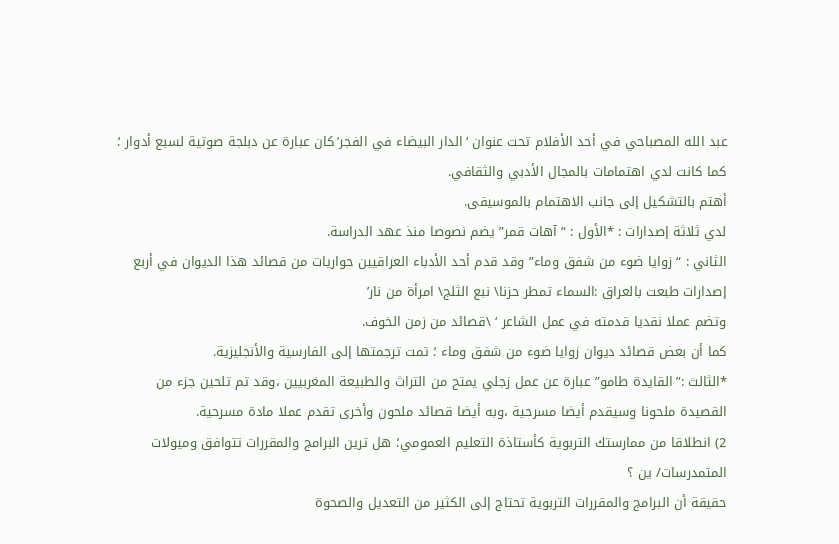عبد الله المصباحي في أحد الأفلام تحت عنوان ‘الدار البيضاء في الفجر’كان عبارة عن دبلجة صوتية لسبع أدوار ؛ كما كانت لدي اهتمامات بالمجال الأدبي والثقافي.
أهتم بالتشكيل إلى جانب الاهتمام بالموسيقى.
لدي ثلاثة إصدارات : *الأول : “آهات قمر” يضم نصوصا منذ عهد الدراسة.
الثاني : “زوايا ضوء من شفق وماء” وقد قدم أحد الأدباء العراقيين حواريات من قصائد هذا الديوان في أربع إصدارات طبعت بالعراق :السماء تمطر حزنا\ نبع الثلج\ امرأة من نار’
وتضم عملا نقديا قدمته في عمل الشاعر ‘ \قصائد من زمن الخوف.
كما أن بعض قصائد ديوان زوايا ضوء من شفق وماء ؛ تمت ترجمتها إلى الفارسية والأنجليزية.
*الثالث :”القايدة طامو” عبارة عن عمل زجلي يمتح من التراث والطبيعة المغربيين ،وقد تم تلحين جزء من القصيدة ملحونا وسيقدم أيضا مسرحية ،وبه أيضا قصائد ملحون وأخرى تقدم عملا مادة مسرحية.
2) انطلاقا من ممارستك التربوية كأستاذة التعليم العمومي؛ هل ترين البرامج والمقررات تتوافق وميولات المتمدرسات/ ين ؟
حقيقة أن البرامج والمقررات التربوية تحتاج إلى الكثير من التعديل والصحوة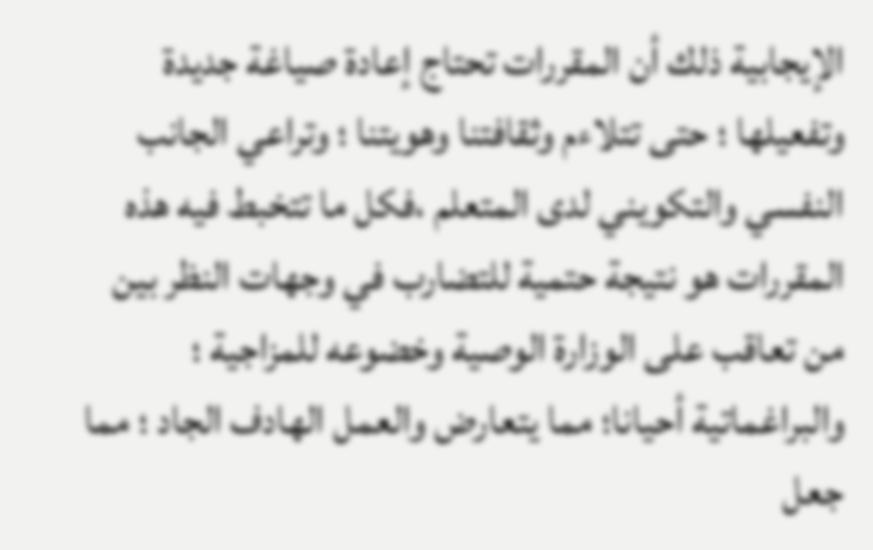الإيجابية ذلك أن المقررات تحتاج إعادة صياغة جديدة وتفعيلها ؛ حتى تتلاءم وثقافتنا وهويتنا ؛ وتراعي الجانب النفسي والتكويني لدى المتعلم ،فكل ما تتخبط فيه هذه المقررات هو نتيجة حتمية للتضارب في وجهات النظر بين من تعاقب على الوزارة الوصية وخضوعه للمزاجية ؛ والبراغماتية أحيانا؛ مما يتعارض والعمل الهادف الجاد ؛ مما جعل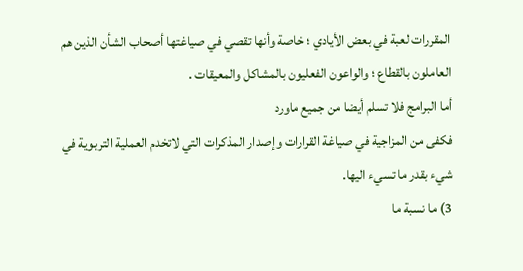المقررات لعبة في بعض الأيادي ؛ خاصة وأنها تقصي في صياغتها أصحاب الشأن الذين هم العاملون بالقطاع ؛ والواعون الفعليون بالمشاكل والمعيقات .
أما البرامج فلا تسلم أيضا من جميع ماورد
فكفى من المزاجية في صياغة القرارات وإصدار المذكرات التي لاتخدم العملية التربوية في شيء بقدر ما تسيء اليها.
3) ما نسبة ما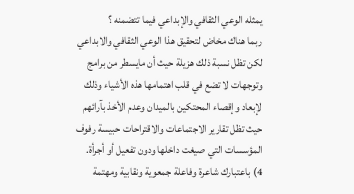يمثله الوعي الثقافي والإبداعي فيما تتضمنه ؟
ربما هناك مخاض لتحقيق هذا الوعي الثقافي والابداعي لكن تظل نسبة ذلك هزيلة حيث أن مايسطر من برامج وتوجهات لا تضع في قلب اهتمامها هذه الأشياء وذلك لإبعاد وإقصاء المحتكين بالميدان وعدم الأخذ بآرائهم حيث تظل تقارير الاجتماعات والاقتراحات حبيسة رفوف المؤسسات التي صيغت داخلها ودون تفعيل أو أجرأة.
4) باعتبارك شاعرة وفاعلة جمعوية ونقابية ومهتمة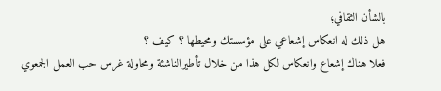بالشأن الثقافي؛
هل ذلك له انعكاس إشعاعي على مؤسستك ومحيطها ؟ كيف ؟
فعلا هناك إشعاع وانعكاس لكل هذا من خلال تأطيرالناشئة ومحاولة غرس حب العمل الجمعوي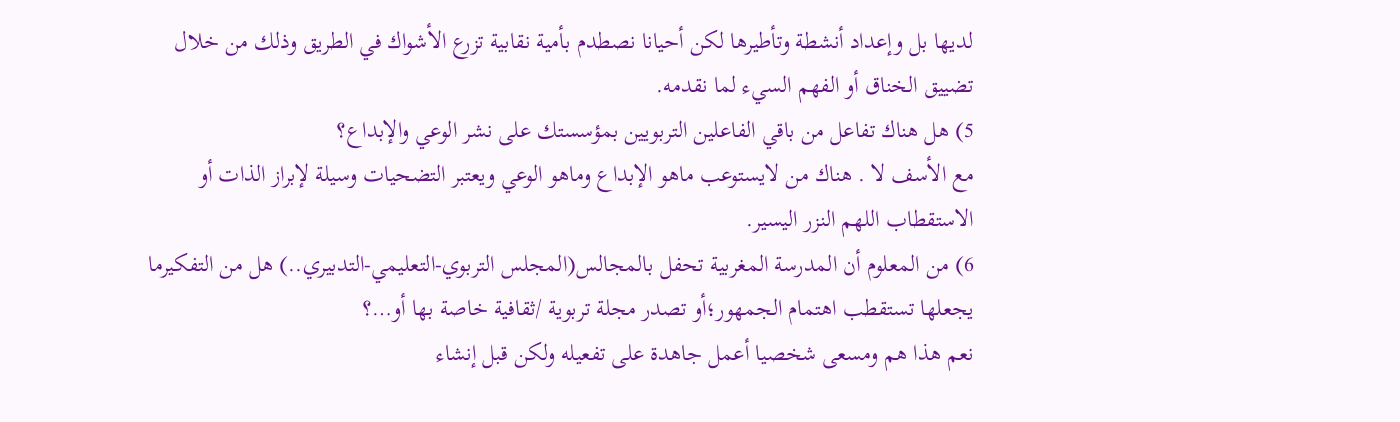لديها بل وإعداد أنشطة وتأطيرها لكن أحيانا نصطدم بأمية نقابية تزرع الأشواك في الطريق وذلك من خلال تضييق الخناق أو الفهم السيء لما نقدمه.
5) هل هناك تفاعل من باقي الفاعلين التربويين بمؤسستك على نشر الوعي والإبداع؟
مع الأسف لا . هناك من لايستوعب ماهو الإبداع وماهو الوعي ويعتبر التضحيات وسيلة لإبراز الذات أو الاستقطاب اللهم النزر اليسير.
6) من المعلوم أن المدرسة المغربية تحفل بالمجالس(المجلس التربوي-التعليمي-التدبيري..) هل من التفكيرما يجعلها تستقطب اهتمام الجمهور؛أو تصدر مجلة تربوية /ثقافية خاصة بها أو…؟
نعم هذا هم ومسعى شخصيا أعمل جاهدة على تفعيله ولكن قبل إنشاء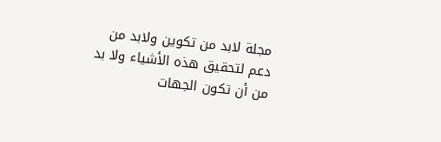مجلة لابد من تكوين ولابد من دعم لتحقيق هذه الأشياء ولا بد من أن تكون الجهات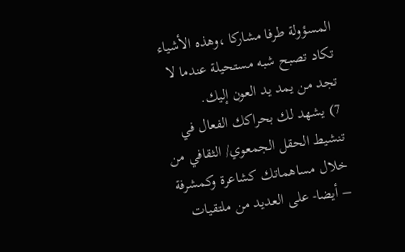المسؤولة طرفا مشاركا ،وهذه الأشياء تكاد تصبح شبه مستحيلة عندما لا تجد من يمد يد العون إليك.
7) يشهد لك بحراكك الفعال في تنشيط الحقل الجمعوي/ الثقافي من خلال مساهماتك كشاعرة وكمشرفة – أيضا- على العديد من ملتقيات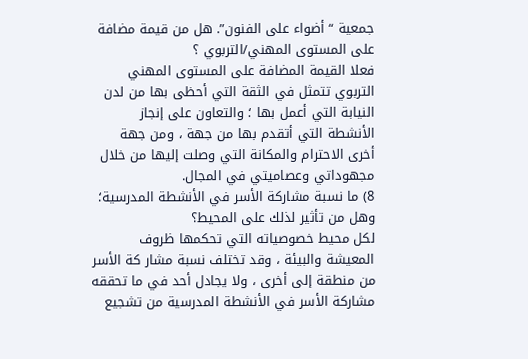جمعية “أضواء على الفنون”. هل من قيمة مضافة على المستوى المهني/التربوي ؟
فعلا القيمة المضافة على المستوى المهني التربوي تتمثل في الثقة التي أحظى بها من لدن النيابة التي أعمل بها ؛ والتعاون على إنجاز الأنشطة التي أتقدم بها من جهة ، ومن جهة أخرى الاحترام والمكانة التي وصلت إليها من خلال مجهوداتي وعصاميتي في المجال.
8) ما نسبة مشاركة الأسر في الأنشطة المدرسية؛ وهل من تأثير لذلك على المحيط؟
لكل محيط خصوصياته التي تحكمها ظروف المعيشة والبيئة ، وقد تختلف نسبة مشار كة الأسر من منطقة إلى أخرى ، ولا يجادل أحد في ما تحققه مشاركة الأسر في الأنشطة المدرسية من تشجيع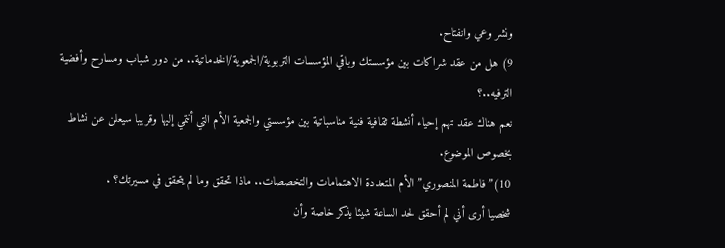ونشر وعي وانفتاح.
9) هل من عقد شراكات بين مؤسستك وباقي المؤسسات التربوية/الجمعوية/الخدماتية.. من دور شباب ومسارح وأفضية الترفيه..؟
نعم هناك عقد تهم إحياء أنشطة ثقافية فنية مناسباتية بين مؤسستي والجمعية الأم التي أنتمي إليها وقريبا سيعلن عن نشاط بخصوص الموضوع.
10)”فاطمة المنصوري” الأم المتعددة الاهتمامات والتخصصات.. ماذا تحقق وما لم يتحقق في مسيرتك؟ .
شخصيا أرى أني لم أحقق لحد الساعة شيئا يذكر خاصة وأن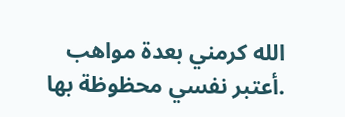الله كرمني بعدة مواهب .أعتبر نفسي محظوظة بها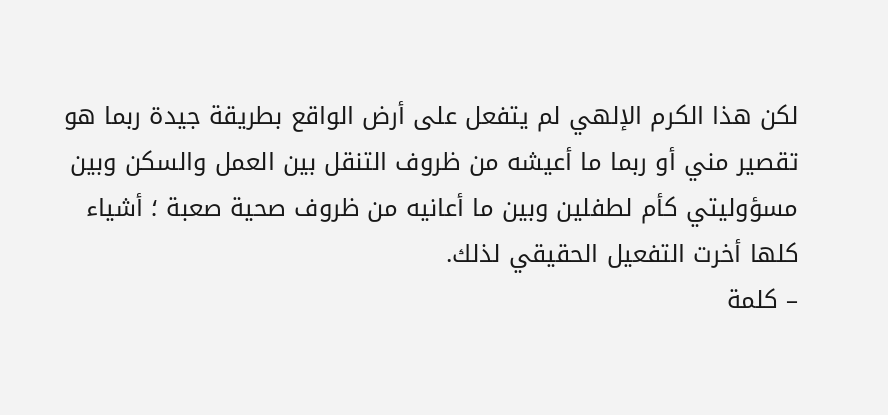لكن هذا الكرم الإلهي لم يتفعل على أرض الواقع بطريقة جيدة ربما هو تقصير مني أو ربما ما أعيشه من ظروف التنقل بين العمل والسكن وبين مسؤوليتي كأم لطفلين وبين ما أعانيه من ظروف صحية صعبة ؛ أشياء كلها أخرت التفعيل الحقيقي لذلك.
– كلمة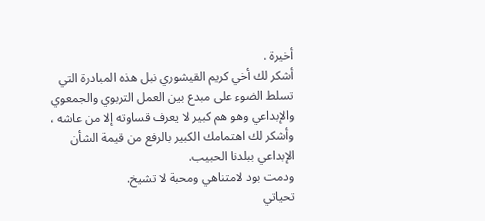أخيرة .
أشكر لك أخي كريم القيشوري نبل هذه المبادرة التي تسلط الضوء على مبدع بين العمل التربوي والجمعوي والإبداعي وهو هم كبير لا يعرف قساوته إلا من عاشه ، وأشكر لك اهتمامك الكبير بالرفع من قيمة الشأن الإبداعي ببلدنا الحبيب.
ودمت بود لامتناهي ومحبة لا تشيخ.
تحياتي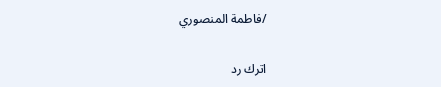/فاطمة المنصوري

اترك رد